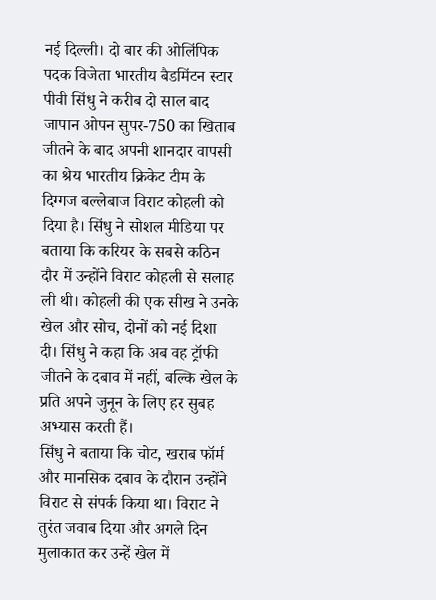नई दिल्ली। दो बार की ओलिंपिक पदक विजेता भारतीय बैडमिंटन स्टार पीवी सिंधु ने करीब दो साल बाद जापान ओपन सुपर-750 का खिताब जीतने के बाद अपनी शानदार वापसी का श्रेय भारतीय क्रिकेट टीम के दिग्गज बल्लेबाज विराट कोहली को दिया है। सिंधु ने सोशल मीडिया पर बताया कि करियर के सबसे कठिन दौर में उन्होंने विराट कोहली से सलाह ली थी। कोहली की एक सीख ने उनके खेल और सोच, दोनों को नई दिशा दी। सिंधु ने कहा कि अब वह ट्रॉफी जीतने के दबाव में नहीं, बल्कि खेल के प्रति अपने जुनून के लिए हर सुबह अभ्यास करती हैं।
सिंधु ने बताया कि चोट, खराब फॉर्म और मानसिक दबाव के दौरान उन्होंने विराट से संपर्क किया था। विराट ने तुरंत जवाब दिया और अगले दिन मुलाकात कर उन्हें खेल में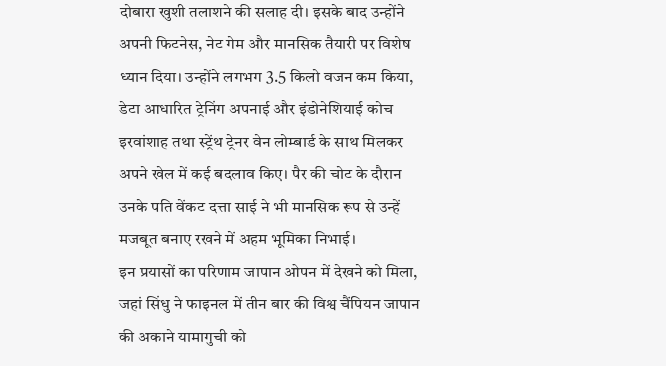दोबारा खुशी तलाशने की सलाह दी। इसके बाद उन्होंने अपनी फिटनेस, नेट गेम और मानसिक तैयारी पर विशेष ध्यान दिया। उन्होंने लगभग 3.5 किलो वजन कम किया, डेटा आधारित ट्रेनिंग अपनाई और इंडोनेशियाई कोच इरवांशाह तथा स्ट्रेंथ ट्रेनर वेन लोम्बार्ड के साथ मिलकर अपने खेल में कई बदलाव किए। पैर की चोट के दौरान उनके पति वेंकट दत्ता साई ने भी मानसिक रूप से उन्हें मजबूत बनाए रखने में अहम भूमिका निभाई।
इन प्रयासों का परिणाम जापान ओपन में देखने को मिला, जहां सिंधु ने फाइनल में तीन बार की विश्व चैंपियन जापान की अकाने यामागुची को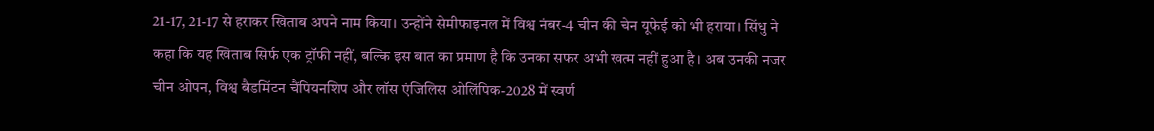21-17, 21-17 से हराकर खिताब अपने नाम किया। उन्होंने सेमीफाइनल में विश्व नंबर-4 चीन की चेन यूफेई को भी हराया। सिंधु ने कहा कि यह खिताब सिर्फ एक ट्रॉफी नहीं, बल्कि इस बात का प्रमाण है कि उनका सफर अभी खत्म नहीं हुआ है। अब उनकी नजर चीन ओपन, विश्व बैडमिंटन चैंपियनशिप और लॉस एंजिलिस ओलिंपिक-2028 में स्वर्ण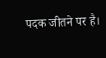पदक जीतने पर है।